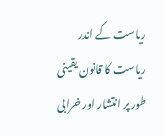ریاست کے اندر ریاست کا قانون یقینی طور پر انتشار اور خرابی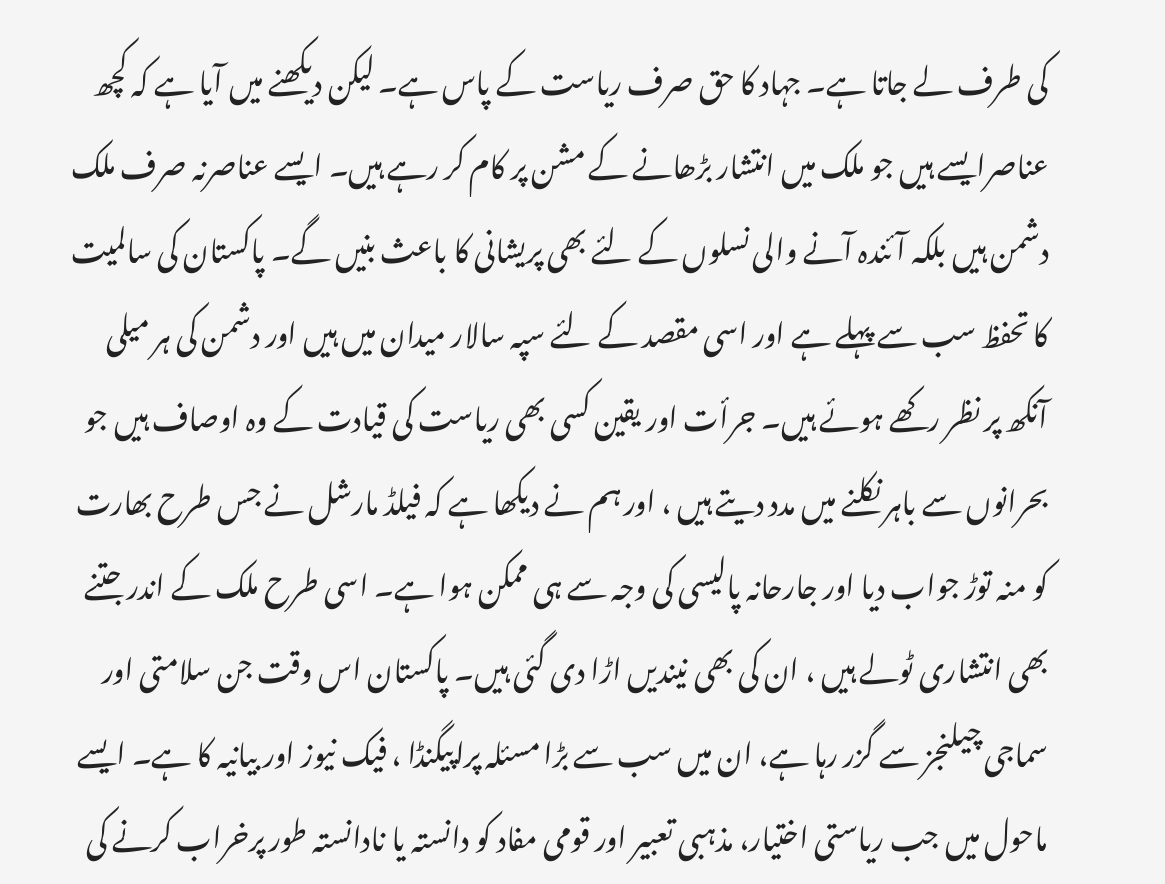کی طرف لے جاتا ہے۔ جہاد کا حق صرف ریاست کے پاس ہے۔ لیکن دیکھنے میں آیا ہے کہ کچھ عناصرایسے ہیں جو ملک میں انتشار بڑھانے کے مشن پر کام کر رہے ہیں۔ ایسے عناصرنہ صرف ملک دشمن ہیں بلکہ آئندہ آنے والی نسلوں کے لئے بھی پریشانی کا باعث بنیں گے۔ پاکستان کی سالمیت کا تحفظ سب سے پہلے ہے اور اسی مقصد کے لئے سپہ سالار میدان میں ہیں اور دشمن کی ہر میلی آنکھ پر نظر رکھے ہوئے ہیں۔ جرأت اور یقین کسی بھی ریاست کی قیادت کے وہ اوصاف ہیں جو بحرانوں سے باہر نکلنے میں مدد دیتے ہیں ، اور ہم نے دیکھا ہے کہ فیلڈ مارشل نے جس طرح بھارت کو منہ توڑ جواب دیا اور جارحانہ پالیسی کی وجہ سے ہی ممکن ہوا ہے۔ اسی طرح ملک کے اندر جتنے بھی انتشاری ٹولے ہیں ، ان کی بھی نیندیں اڑا دی گئی ہیں۔ پاکستان اس وقت جن سلامتی اور سماجی چیلنجز سے گزر رہا ہے، ان میں سب سے بڑا مسئلہ پراپیگنڈا ، فیک نیوز اور بیانیہ کا ہے۔ ایسے ماحول میں جب ریاستی اختیار، مذہبی تعبیر اور قومی مفاد کو دانستہ یا نادانستہ طور پرخراب کرنے کی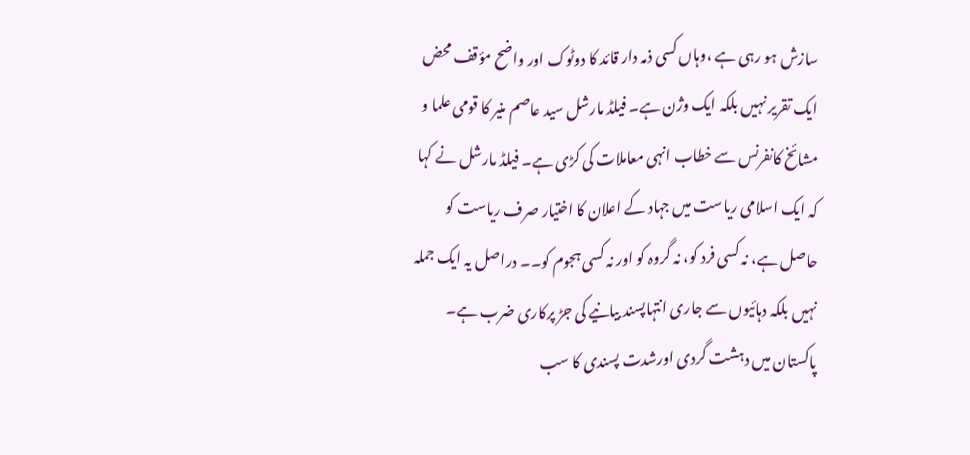سازش ہو رہی ہے ،وہاں کسی ذمہ دار قائد کا دوٹوک اور واضح مؤقف محض ایک تقریر نہیں بلکہ ایک وژن ہے۔ فیلڈ مارشل سید عاصم منیر کا قومی علما و مشائخ کانفرنس سے خطاب انہی معاملات کی کڑی ہے۔ فیلڈ مارشل نے کہا کہ ایک اسلامی ریاست میں جہاد کے اعلان کا اختیار صرف ریاست کو حاصل ہے، نہ کسی فرد کو، نہ گروہ کو اور نہ کسی ہجوم کو۔۔ دراصل یہ ایک جملہ نہیں بلکہ دہائیوں سے جاری انتہاپسند بیانیے کی جڑ پرکاری ضرب ہے۔ پاکستان میں دہشت گردی اورشدت پسندی کا سب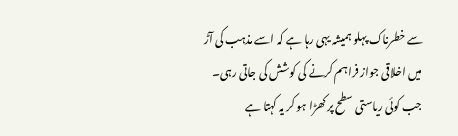سے خطرناک پہلو ہمیشہ یہی رہا ہے کہ اسے مذہب کی آڑ میں اخلاقی جواز فراہم کرنے کی کوشش کی جاتی رہی۔ جب کوئی ریاستی سطح پر کھڑا ہو کر یہ کہتا ہے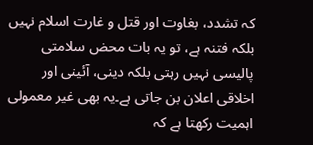کہ تشدد، بغاوت اور قتل و غارت اسلام نہیں بلکہ فتنہ ہے، تو یہ بات محض سلامتی پالیسی نہیں رہتی بلکہ دینی، آئینی اور اخلاقی اعلان بن جاتی ہے۔یہ بھی غیر معمولی اہمیت رکھتا ہے کہ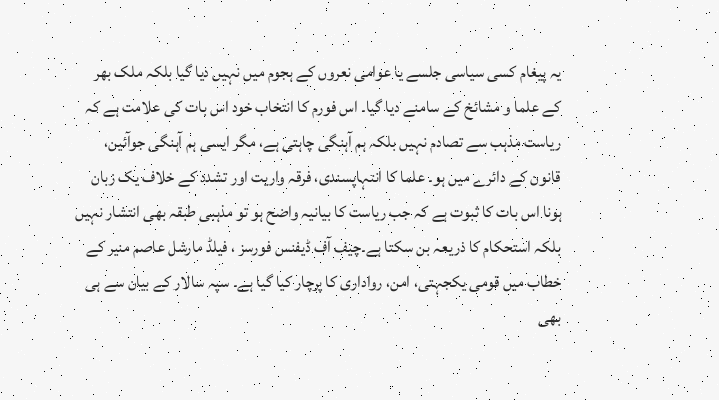یہ پیغام کسی سیاسی جلسے یا عوامی نعروں کے ہجوم میں نہیں دیا گیا بلکہ ملک بھر کے علما و مشائخ کے سامنے دیا گیا۔ اس فورم کا انتخاب خود اس بات کی علامت ہے کہ ریاست مذہب سے تصادم نہیں بلکہ ہم آہنگی چاہتی ہے، مگر ایسی ہم آہنگی جوآئین، قانون کے دائرے میں ہو۔ علما کا انتہاپسندی، فرقہ واریت اور تشدد کے خلاف یک زبان ہونا اس بات کا ثبوت ہے کہ جب ریاست کا بیانیہ واضح ہو تو مذہبی طبقہ بھی انتشار نہیں بلکہ استحکام کا ذریعہ بن سکتا ہے۔چیف آف ڈیفنس فورسز ، فیلڈ مارشل عاصم منیر کے خطاب میں قومی یکجہتی، امن، رواداری کا پرچار کیا گیا ہے۔ سپہ سالار کے بیان سے ہی بھی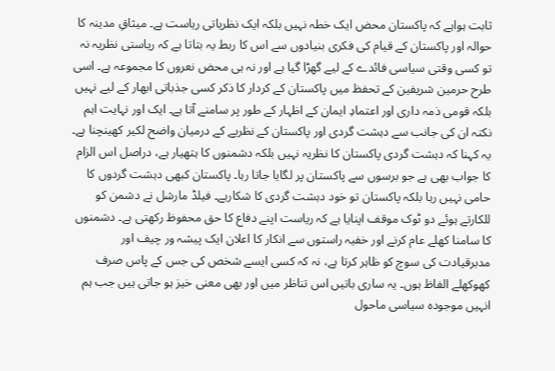ثابت ہواہے کہ پاکستان محض ایک خطہ نہیں بلکہ ایک نظریاتی ریاست ہے۔ میثاقِ مدینہ کا حوالہ اور پاکستان کے قیام کی فکری بنیادوں سے اس کا ربط یہ بتاتا ہے کہ ریاستی نظریہ نہ تو کسی وقتی سیاسی فائدے کے لیے گھڑا گیا ہے اور نہ ہی محض نعروں کا مجموعہ ہے۔ اسی طرح حرمین شریفین کے تحفظ میں پاکستان کے کردار کا ذکر کسی جذباتی ابھار کے لیے نہیں بلکہ قومی ذمہ داری اور اعتمادِ ایمان کے اظہار کے طور پر سامنے آتا ہے۔ ایک اور نہایت اہم نکتہ ان کی جانب سے دہشت گردی اور پاکستان کے نظریے کے درمیان واضح لکیر کھینچنا ہے۔ یہ کہنا کہ دہشت گردی پاکستان کا نظریہ نہیں بلکہ دشمنوں کا ہتھیار ہے، دراصل اس الزام کا جواب بھی ہے جو برسوں سے پاکستان پر لگایا جاتا رہا۔ پاکستان کبھی دہشت گردوں کا حامی نہیں رہا بلکہ پاکستان تو خود دہشت گردی کا شکارہے۔ فیلڈ مارشل نے دشمن کو للکارتے ہوئے دو ٹوک موقف اپنایا ہے کہ ریاست اپنے دفاع کا حق محفوظ رکھتی ہے۔ دشمنوں کا سامنا کھلے عام کرنے اور خفیہ راستوں سے انکار کا اعلان ایک پیشہ ور چیف اور مدبرقیادت کی سوچ کو ظاہر کرتا ہے، نہ کہ کسی ایسے شخص کی جس کے پاس صرف کھوکھلے الفاظ ہوں۔ یہ ساری باتیں اس تناظر میں اور بھی معنی خیز ہو جاتی ہیں جب ہم انہیں موجودہ سیاسی ماحول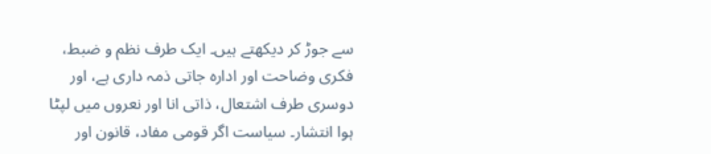سے جوڑ کر دیکھتے ہیں۔ ایک طرف نظم و ضبط، فکری وضاحت اور ادارہ جاتی ذمہ داری ہے، اور دوسری طرف اشتعال، ذاتی انا اور نعروں میں لپٹا ہوا انتشار۔ سیاست اگر قومی مفاد، قانون اور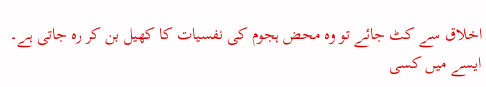اخلاق سے کٹ جائے تو وہ محض ہجوم کی نفسیات کا کھیل بن کر رہ جاتی ہے۔ ایسے میں کسی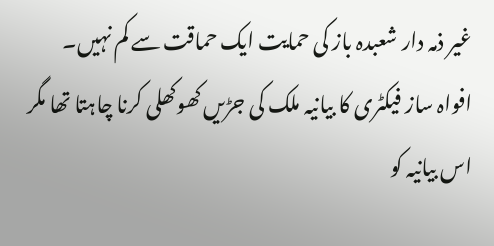غیر ذمہ دار شعبدہ باز کی حمایت ایک حماقت سے کم نہیں۔ افواہ ساز فیکٹری کا بیانیہ ملک کی جڑیں کھوکھلی کرنا چاہتا تھا مگر اس بیانیہ کو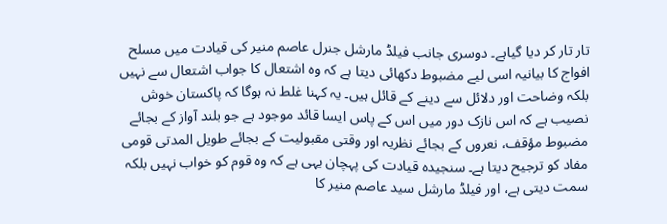تار تار کر دیا گیاہے۔ دوسری جانب فیلڈ مارشل جنرل عاصم منیر کی قیادت میں مسلح افواج کا بیانیہ اسی لیے مضبوط دکھائی دیتا ہے کہ وہ اشتعال کا جواب اشتعال سے نہیں بلکہ وضاحت اور دلائل سے دینے کے قائل ہیں۔ یہ کہنا غلط نہ ہوگا کہ پاکستان خوش نصیب ہے کہ اس نازک دور میں اس کے پاس ایسا قائد موجود ہے جو بلند آواز کے بجائے مضبوط مؤقف، نعروں کے بجائے نظریہ اور وقتی مقبولیت کے بجائے طویل المدتی قومی مفاد کو ترجیح دیتا ہے۔ سنجیدہ قیادت کی پہچان یہی ہے کہ وہ قوم کو خواب نہیں بلکہ سمت دیتی ہے، اور فیلڈ مارشل سید عاصم منیر کا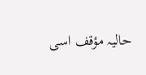حالیہ مؤقف اسی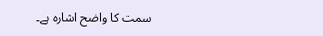سمت کا واضح اشارہ ہے۔